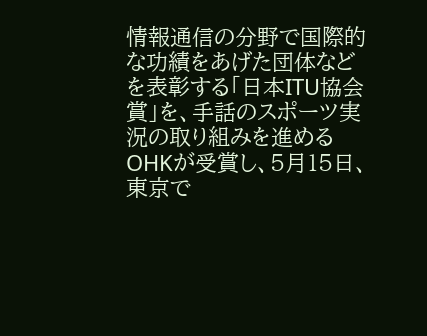情報通信の分野で国際的な功績をあげた団体などを表彰する「日本ITU協会賞」を、手話のスポーツ実況の取り組みを進めるOHKが受賞し、5月15日、東京で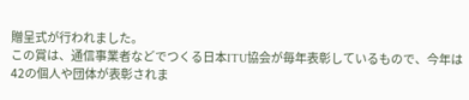贈呈式が行われました。
この賞は、通信事業者などでつくる日本ITU協会が毎年表彰しているもので、今年は42の個人や団体が表彰されま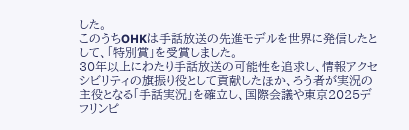した。
このうちOHKは手話放送の先進モデルを世界に発信したとして、「特別賞」を受賞しました。
30年以上にわたり手話放送の可能性を追求し、情報アクセシビリティの旗振り役として貢献したほか、ろう者が実況の主役となる「手話実況」を確立し、国際会議や東京2025デフリンピ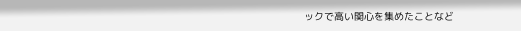ックで高い関心を集めたことなど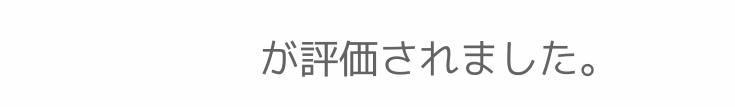が評価されました。